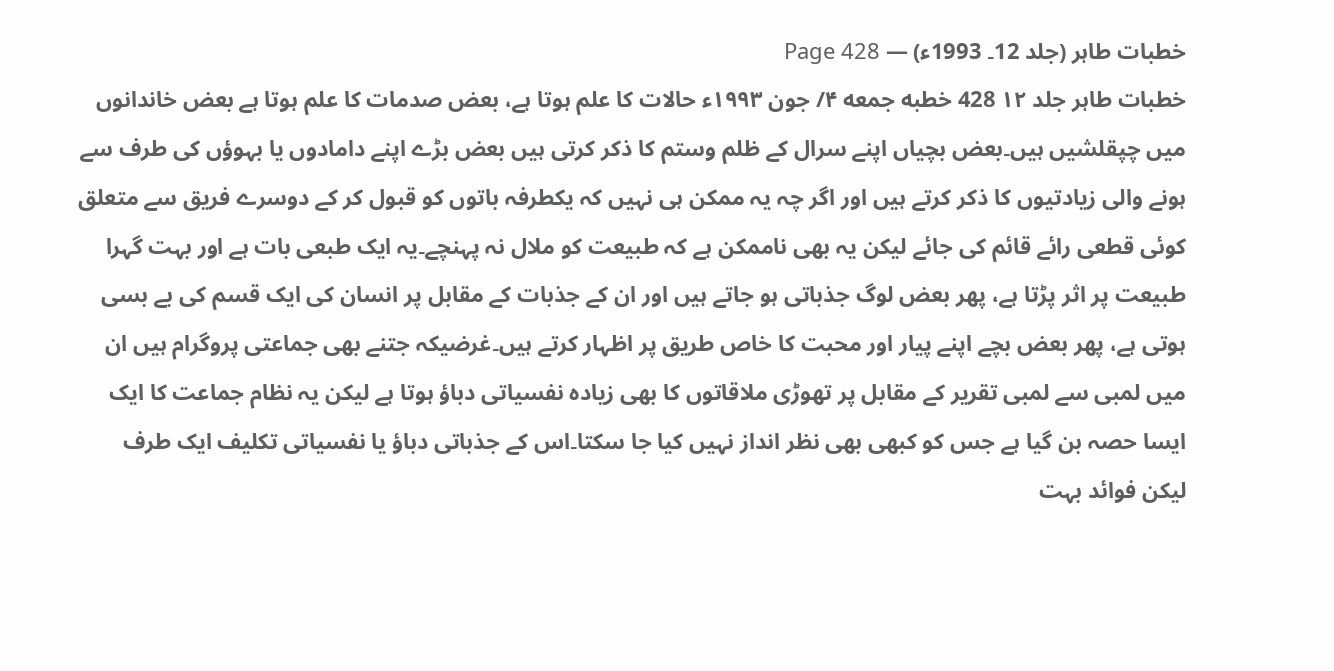خطبات طاہر (جلد 12۔ 1993ء) — Page 428
خطبات طاہر جلد ۱۲ 428 خطبه جمعه ۴/ جون ۱۹۹۳ء حالات کا علم ہوتا ہے، بعض صدمات کا علم ہوتا ہے بعض خاندانوں میں چپقلشیں ہیں۔بعض بچیاں اپنے سرال کے ظلم وستم کا ذکر کرتی ہیں بعض بڑے اپنے دامادوں یا بہوؤں کی طرف سے ہونے والی زیادتیوں کا ذکر کرتے ہیں اور اگر چہ یہ ممکن ہی نہیں کہ یکطرفہ باتوں کو قبول کر کے دوسرے فریق سے متعلق کوئی قطعی رائے قائم کی جائے لیکن یہ بھی ناممکن ہے کہ طبیعت کو ملال نہ پہنچے۔یہ ایک طبعی بات ہے اور بہت گہرا طبیعت پر اثر پڑتا ہے، پھر بعض لوگ جذباتی ہو جاتے ہیں اور ان کے جذبات کے مقابل پر انسان کی ایک قسم کی بے بسی ہوتی ہے، پھر بعض بچے اپنے پیار اور محبت کا خاص طریق پر اظہار کرتے ہیں۔غرضیکہ جتنے بھی جماعتی پروگرام ہیں ان میں لمبی سے لمبی تقریر کے مقابل پر تھوڑی ملاقاتوں کا بھی زیادہ نفسیاتی دباؤ ہوتا ہے لیکن یہ نظام جماعت کا ایک ایسا حصہ بن گیا ہے جس کو کبھی بھی نظر انداز نہیں کیا جا سکتا۔اس کے جذباتی دباؤ یا نفسیاتی تکلیف ایک طرف لیکن فوائد بہت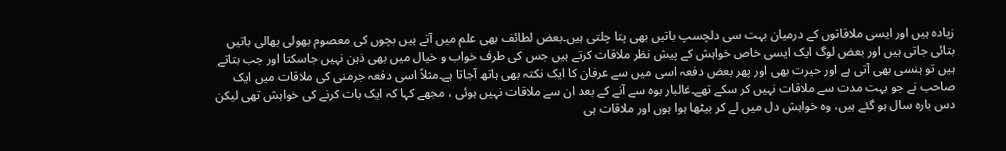زیادہ ہیں اور ایسی ملاقاتوں کے درمیان بہت سی دلچسپ باتیں بھی پتا چلتی ہیں۔بعض لطائف بھی علم میں آتے ہیں بچوں کی معصوم بھولی بھالی باتیں بتائی جاتی ہیں اور بعض لوگ ایک ایسی خاص خواہش کے پیش نظر ملاقات کرتے ہیں جس کی طرف خواب و خیال میں بھی ذہن نہیں جاسکتا اور جب بتاتے ہیں تو ہنسی بھی آتی ہے اور حیرت بھی اور پھر بعض دفعہ اسی میں سے عرفان کا ایک نکتہ بھی ہاتھ آجاتا ہے۔مثلاً اسی دفعہ جرمنی کی ملاقات میں ایک صاحب نے جو بہت مدت سے ملاقات نہیں کر سکے تھے۔غالبار بوہ سے آنے کے بعد ان سے ملاقات نہیں ہوئی ، مجھے کہا کہ ایک بات کرنے کی خواہش تھی لیکن دس بارہ سال ہو گئے ہیں، وہ خواہش دل میں لے کر بیٹھا ہوا ہوں اور ملاقات ہی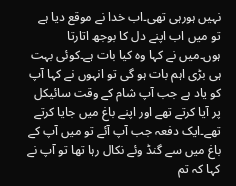نہیں ہورہی تھی۔اب خدا نے موقع دیا ہے تو میں اب اپنے دل کا بوجھ اتارتا ہوں۔میں نے کہا وہ کیا بات ہے۔کوئی بہت ہی بڑی اہم بات ہو گی تو انہوں نے کہا آپ کو یاد ہے جب آپ شام کے وقت سائیکل پر آیا کرتے تھے اور اپنے باغ میں جایا کرتے تھے۔ایک دفعہ جب آپ آئے تو میں آپ کے باغ میں سے گنڈ وئے نکال رہا تھا تو آپ نے کہا کہ تم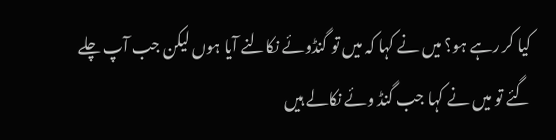کیا کر رہے ہو؟ میں نے کہا کہ میں تو گنڈوئے نکالنے آیا ہوں لیکن جب آپ چلے گئے تو میں نے کہا جب گنڈ وئے نکالے ہیں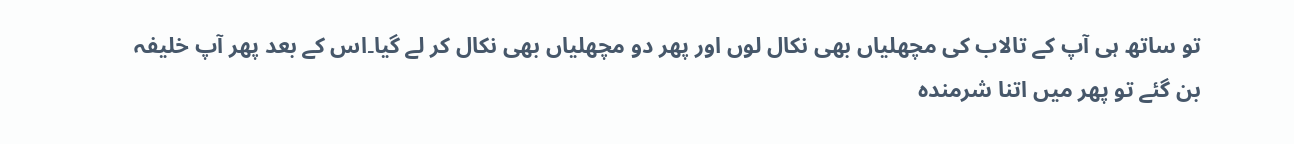تو ساتھ ہی آپ کے تالاب کی مچھلیاں بھی نکال لوں اور پھر دو مچھلیاں بھی نکال کر لے گیا۔اس کے بعد پھر آپ خلیفہ بن گئے تو پھر میں اتنا شرمندہ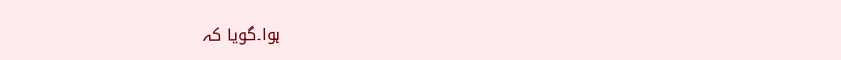ہوا۔گویا کہ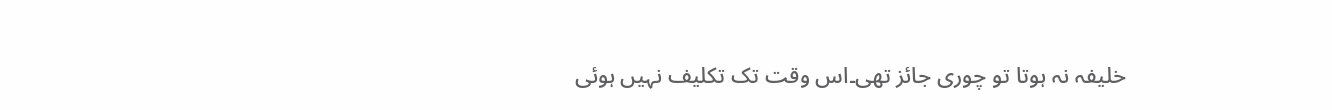خلیفہ نہ ہوتا تو چوری جائز تھی۔اس وقت تک تکلیف نہیں ہوئی